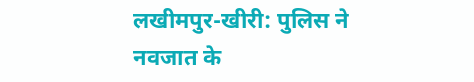लखीमपुर-खीरी: पुलिस ने नवजात के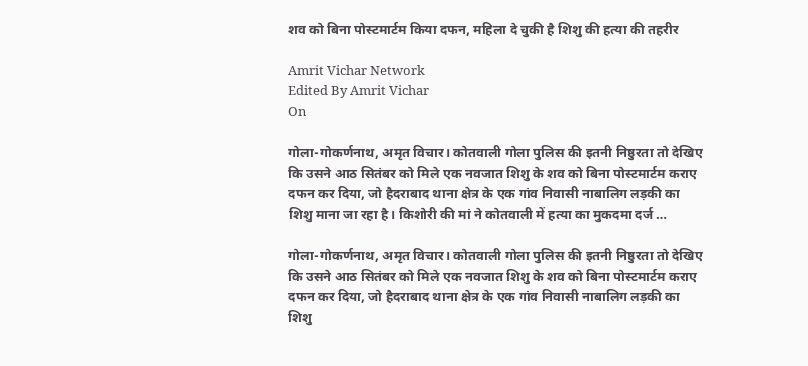शव को बिना पोस्टमार्टम किया दफन, महिला दे चुकी है शिशु की हत्या की तहरीर

Amrit Vichar Network
Edited By Amrit Vichar
On

गोला-गोकर्णनाथ, अमृत विचार। कोतवाली गोला पुलिस की इतनी निष्ठुरता तो देखिए कि उसने आठ सितंबर को मिले एक नवजात शिशु के शव को बिना पोस्टमार्टम कराए दफन कर दिया, जो हैदराबाद थाना क्षेत्र के एक गांव निवासी नाबालिग लड़की का शिशु माना जा रहा है। किशोरी की मां ने कोतवाली में हत्या का मुकदमा दर्ज …

गोला-गोकर्णनाथ, अमृत विचार। कोतवाली गोला पुलिस की इतनी निष्ठुरता तो देखिए कि उसने आठ सितंबर को मिले एक नवजात शिशु के शव को बिना पोस्टमार्टम कराए दफन कर दिया, जो हैदराबाद थाना क्षेत्र के एक गांव निवासी नाबालिग लड़की का शिशु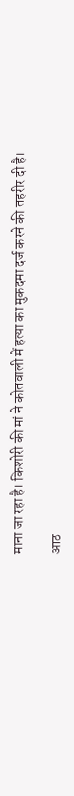माना जा रहा है। किशोरी की मां ने कोतवाली में हत्या का मुकदमा दर्ज करने की तहरीर दी है।

आठ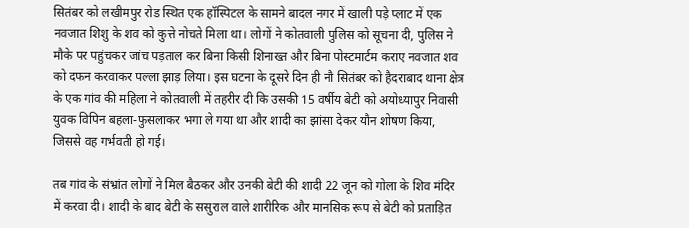सितंबर को लखीमपुर रोड स्थित एक हॉस्पिटल के सामने बादल नगर में खाली पड़े प्लाट में एक नवजात शिशु के शव को कुत्ते नोचते मिला था। लोगों ने कोतवाली पुलिस को सूचना दी, पुलिस ने मौके पर पहुंचकर जांच पड़ताल कर बिना किसी शिनाख्त और बिना पोस्टमार्टम कराए नवजात शव को दफन करवाकर पल्ला झाड़ लिया। इस घटना के दूसरे दिन ही नौ सितंबर को हैदराबाद थाना क्षेत्र के एक गांव की महिला ने कोतवाली में तहरीर दी कि उसकी 15 वर्षीय बेटी को अयोध्यापुर निवासी युवक विपिन बहला-फुसलाकर भगा ले गया था और शादी का झांसा देकर यौन शोषण किया, जिससे वह गर्भवती हो गई।

तब गांव के संभ्रांत लोगों ने मिल बैठकर और उनकी बेटी की शादी 22 जून को गोला के शिव मंदिर में करवा दी। शादी के बाद बेटी के ससुराल वाले शारीरिक और मानसिक रूप से बेटी को प्रताड़ित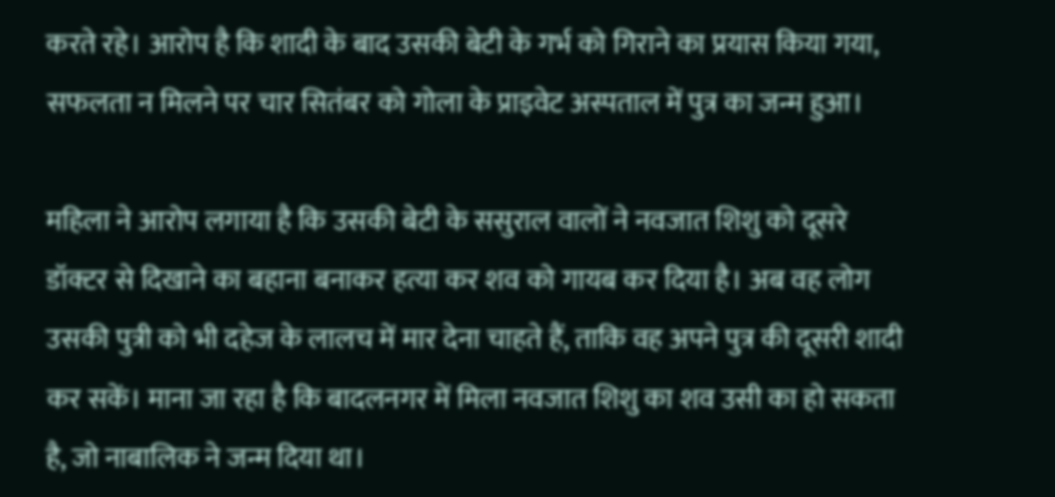करते रहे। आरोप है कि शादी के बाद उसकी बेटी के गर्भ को गिराने का प्रयास किया गया, सफलता न मिलने पर चार सितंबर को गोला के प्राइवेट अस्पताल में पुत्र का जन्म हुआ।

महिला ने आरोप लगाया है कि उसकी बेटी के ससुराल वालों ने नवजात शिशु को दूसरे डॉक्टर से दिखाने का बहाना बनाकर हत्या कर शव को गायब कर दिया है। अब वह लोग उसकी पुत्री को भी दहेज के लालच में मार देना चाहते हैं, ताकि वह अपने पुत्र की दूसरी शादी कर सकें। माना जा रहा है कि बादलनगर में मिला नवजात शिशु का शव उसी का हो सकता है, जो नाबालिक ने जन्म दिया था।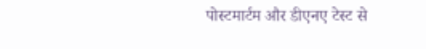पोस्टमार्टम और डीएनए टेस्ट से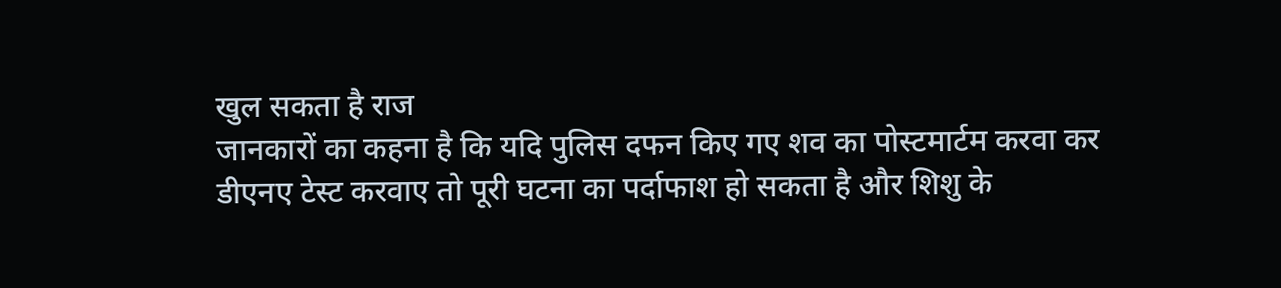खुल सकता है राज
जानकारों का कहना है कि यदि पुलिस दफन किए गए शव का पोस्टमार्टम करवा कर डीएनए टेस्ट करवाए तो पूरी घटना का पर्दाफाश हो सकता है और शिशु के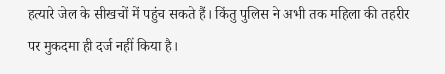हत्यारे जेल के सीखचों में पहुंच सकते हैं। किंतु पुलिस ने अभी तक महिला की तहरीर पर मुकदमा ही दर्ज नहीं किया है।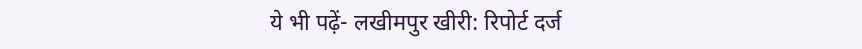ये भी पढ़ें- लखीमपुर खीरी: रिपोर्ट दर्ज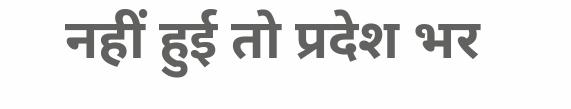नहीं हुई तो प्रदेश भर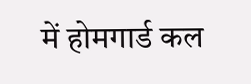में होमगार्ड कल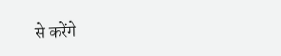से करेंगे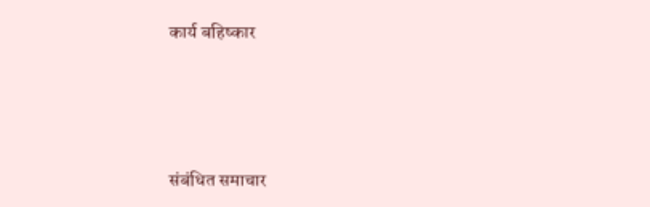कार्य बहिष्कार





संबंधित समाचार